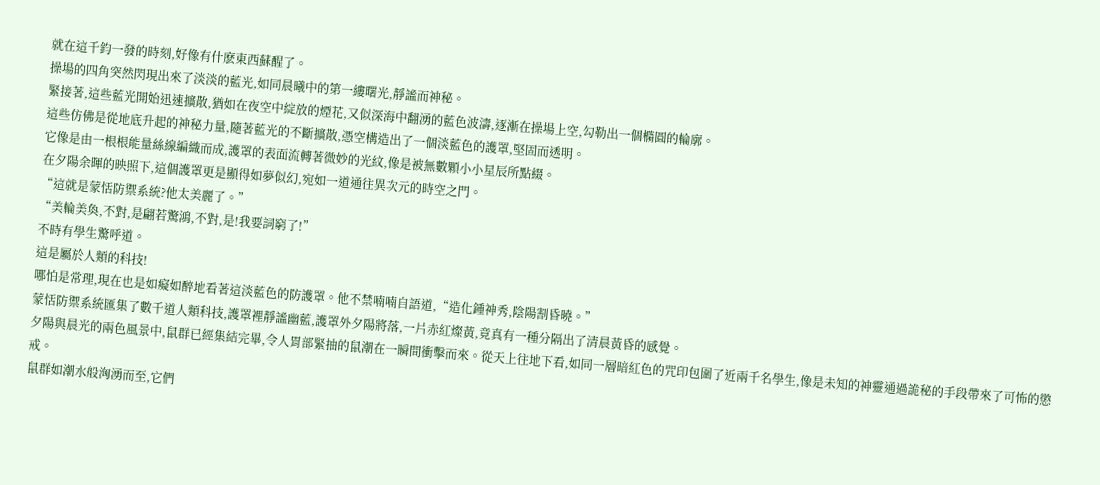就在這千鈞一發的時刻,好像有什麽東西蘇醒了。
操場的四角突然閃現出來了淡淡的藍光,如同晨曦中的第一縷曙光,靜謐而神秘。
緊接著,這些藍光開始迅速擴散,猶如在夜空中綻放的煙花,又似深海中翻湧的藍色波濤,逐漸在操場上空,勾勒出一個橢圓的輪廓。
這些仿佛是從地底升起的神秘力量,隨著藍光的不斷擴散,憑空構造出了一個淡藍色的護罩,堅固而透明。
它像是由一根根能量絲線編織而成,護罩的表面流轉著微妙的光紋,像是被無數顆小小星辰所點綴。
在夕陽余暉的映照下,這個護罩更是顯得如夢似幻,宛如一道通往異次元的時空之門。
“這就是蒙恬防禦系統?他太美麗了。”
“美輪美奐,不對,是翩若驚鴻,不對,是!我要詞窮了!”
不時有學生驚呼道。
這是屬於人類的科技!
哪怕是常理,現在也是如癡如醉地看著這淡藍色的防護罩。他不禁喃喃自語道,“造化鍾神秀,陰陽割昏曉。”
蒙恬防禦系統匯集了數千道人類科技,護罩裡靜謐幽藍,護罩外夕陽將落,一片赤紅燦黃,竟真有一種分隔出了清晨黃昏的感覺。
夕陽與晨光的兩色風景中,鼠群已經集結完畢,令人胃部緊抽的鼠潮在一瞬間衝擊而來。從天上往地下看,如同一層暗紅色的咒印包圍了近兩千名學生,像是未知的神靈通過詭秘的手段帶來了可怖的懲戒。
鼠群如潮水般洶湧而至,它們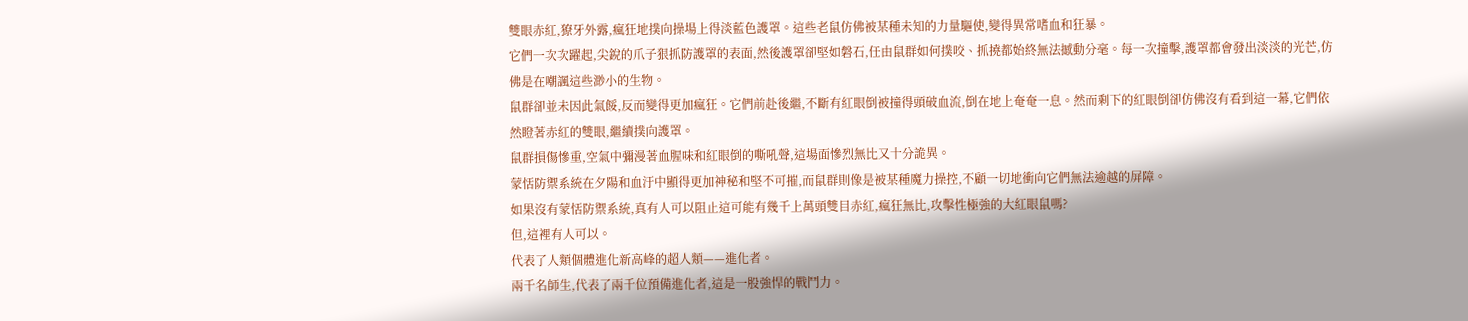雙眼赤紅,獠牙外露,瘋狂地撲向操場上得淡藍色護罩。這些老鼠仿佛被某種未知的力量驅使,變得異常嗜血和狂暴。
它們一次次躍起,尖銳的爪子狠抓防護罩的表面,然後護罩卻堅如磐石,任由鼠群如何撲咬、抓撓都始終無法撼動分毫。每一次撞擊,護罩都會發出淡淡的光芒,仿佛是在嘲諷這些渺小的生物。
鼠群卻並未因此氣餒,反而變得更加瘋狂。它們前赴後繼,不斷有紅眼倒被撞得頭破血流,倒在地上奄奄一息。然而剩下的紅眼倒卻仿佛沒有看到這一幕,它們依然瞪著赤紅的雙眼,繼續撲向護罩。
鼠群損傷慘重,空氣中彌漫著血腥味和紅眼倒的嘶吼聲,這場面慘烈無比又十分詭異。
蒙恬防禦系統在夕陽和血汙中顯得更加神秘和堅不可摧,而鼠群則像是被某種魔力操控,不顧一切地衝向它們無法逾越的屏障。
如果沒有蒙恬防禦系統,真有人可以阻止這可能有幾千上萬頭雙目赤紅,瘋狂無比,攻擊性極強的大紅眼鼠嗎?
但,這裡有人可以。
代表了人類個體進化新高峰的超人類——進化者。
兩千名師生,代表了兩千位預備進化者,這是一股強悍的戰鬥力。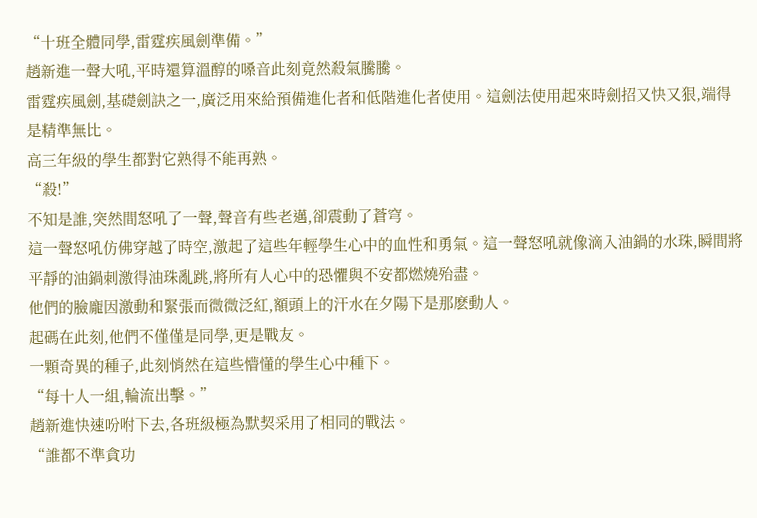“十班全體同學,雷霆疾風劍準備。”
趙新進一聲大吼,平時還算溫醇的嗓音此刻竟然殺氣騰騰。
雷霆疾風劍,基礎劍訣之一,廣泛用來給預備進化者和低階進化者使用。這劍法使用起來時劍招又快又狠,端得是精準無比。
高三年級的學生都對它熟得不能再熟。
“殺!”
不知是誰,突然間怒吼了一聲,聲音有些老邁,卻震動了蒼穹。
這一聲怒吼仿佛穿越了時空,激起了這些年輕學生心中的血性和勇氣。這一聲怒吼就像滴入油鍋的水珠,瞬間將平靜的油鍋刺激得油珠亂跳,將所有人心中的恐懼與不安都燃燒殆盡。
他們的臉龐因激動和緊張而微微泛紅,額頭上的汗水在夕陽下是那麽動人。
起碼在此刻,他們不僅僅是同學,更是戰友。
一顆奇異的種子,此刻悄然在這些懵懂的學生心中種下。
“每十人一組,輪流出擊。”
趙新進快速吩咐下去,各班級極為默契采用了相同的戰法。
“誰都不準貪功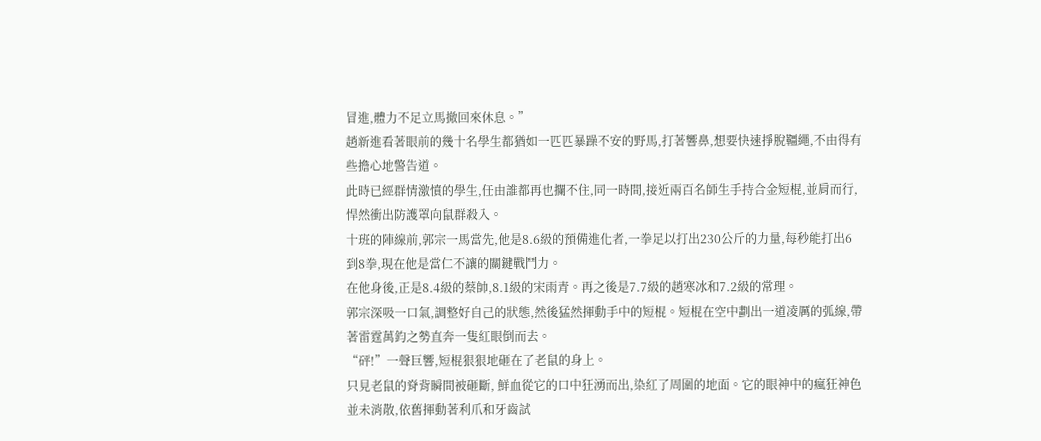冒進,體力不足立馬撤回來休息。”
趙新進看著眼前的幾十名學生都猶如一匹匹暴躁不安的野馬,打著響鼻,想要快速掙脫韁繩,不由得有些擔心地警告道。
此時已經群情激憤的學生,任由誰都再也攔不住,同一時間,接近兩百名師生手持合金短棍,並肩而行,悍然衝出防護罩向鼠群殺入。
十班的陣線前,郭宗一馬當先,他是8.6級的預備進化者,一拳足以打出230公斤的力量,每秒能打出6到8拳,現在他是當仁不讓的關鍵戰鬥力。
在他身後,正是8.4級的蔡帥,8.1級的宋雨青。再之後是7.7級的趙寒冰和7.2級的常理。
郭宗深吸一口氣,調整好自己的狀態,然後猛然揮動手中的短棍。短棍在空中劃出一道凌厲的弧線,帶著雷霆萬鈞之勢直奔一隻紅眼倒而去。
“砰!”一聲巨響,短棍狠狠地砸在了老鼠的身上。
只見老鼠的脊背瞬間被砸斷, 鮮血從它的口中狂湧而出,染紅了周圍的地面。它的眼神中的瘋狂神色並未消散,依舊揮動著利爪和牙齒試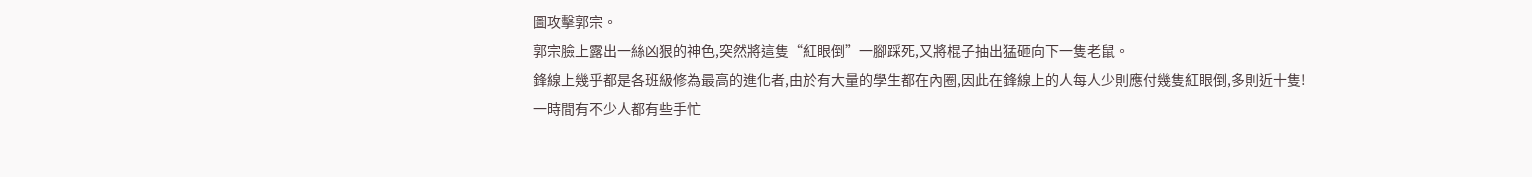圖攻擊郭宗。
郭宗臉上露出一絲凶狠的神色,突然將這隻“紅眼倒”一腳踩死,又將棍子抽出猛砸向下一隻老鼠。
鋒線上幾乎都是各班級修為最高的進化者,由於有大量的學生都在內圈,因此在鋒線上的人每人少則應付幾隻紅眼倒,多則近十隻!
一時間有不少人都有些手忙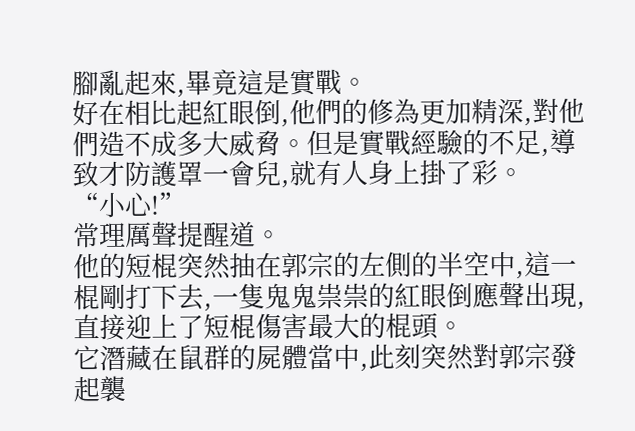腳亂起來,畢竟這是實戰。
好在相比起紅眼倒,他們的修為更加精深,對他們造不成多大威脅。但是實戰經驗的不足,導致才防護罩一會兒,就有人身上掛了彩。
“小心!”
常理厲聲提醒道。
他的短棍突然抽在郭宗的左側的半空中,這一棍剛打下去,一隻鬼鬼祟祟的紅眼倒應聲出現,直接迎上了短棍傷害最大的棍頭。
它潛藏在鼠群的屍體當中,此刻突然對郭宗發起襲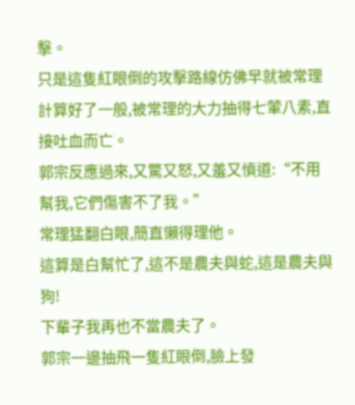擊。
只是這隻紅眼倒的攻擊路線仿佛早就被常理計算好了一般,被常理的大力抽得七葷八素,直接吐血而亡。
郭宗反應過來,又驚又怒,又羞又憤道:“不用幫我,它們傷害不了我。”
常理猛翻白眼,簡直懶得理他。
這算是白幫忙了,這不是農夫與蛇,這是農夫與狗!
下輩子我再也不當農夫了。
郭宗一邊抽飛一隻紅眼倒,臉上發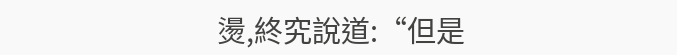燙,終究說道:“但是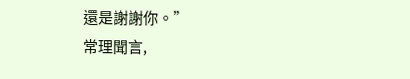還是謝謝你。”
常理聞言,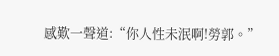感歎一聲道:“你人性未泯啊!勞郭。”